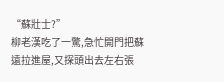“蘇壯士?”
柳老漢吃了一驚,急忙開門把蘇遠拉進屋,又探頭出去左右張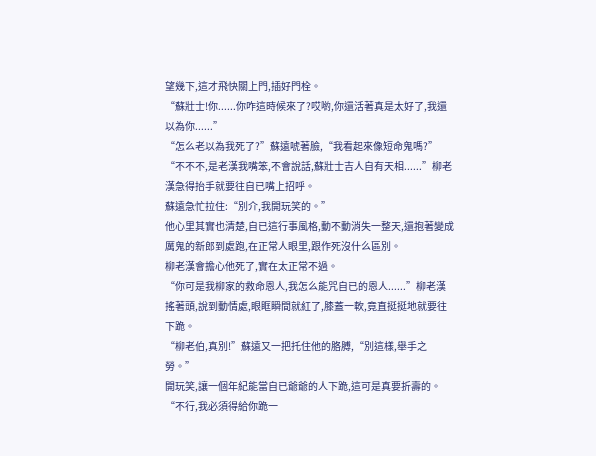望幾下,這才飛快關上門,插好門栓。
“蘇壯士!你......你咋這時候來了?哎喲,你還活著真是太好了,我還以為你......”
“怎么老以為我死了?”蘇遠唬著臉,“我看起來像短命鬼嗎?”
“不不不,是老漢我嘴笨,不會說話,蘇壯士吉人自有天相......”柳老漢急得抬手就要往自已嘴上招呼。
蘇遠急忙拉住:“別介,我開玩笑的。”
他心里其實也清楚,自已這行事風格,動不動消失一整天,還抱著變成厲鬼的新郎到處跑,在正常人眼里,跟作死沒什么區別。
柳老漢會擔心他死了,實在太正常不過。
“你可是我柳家的救命恩人,我怎么能咒自已的恩人......”柳老漢搖著頭,說到動情處,眼眶瞬間就紅了,膝蓋一軟,竟直挺挺地就要往下跪。
“柳老伯,真別!”蘇遠又一把托住他的胳膊,“別這樣,舉手之勞。”
開玩笑,讓一個年紀能當自已爺爺的人下跪,這可是真要折壽的。
“不行,我必須得給你跪一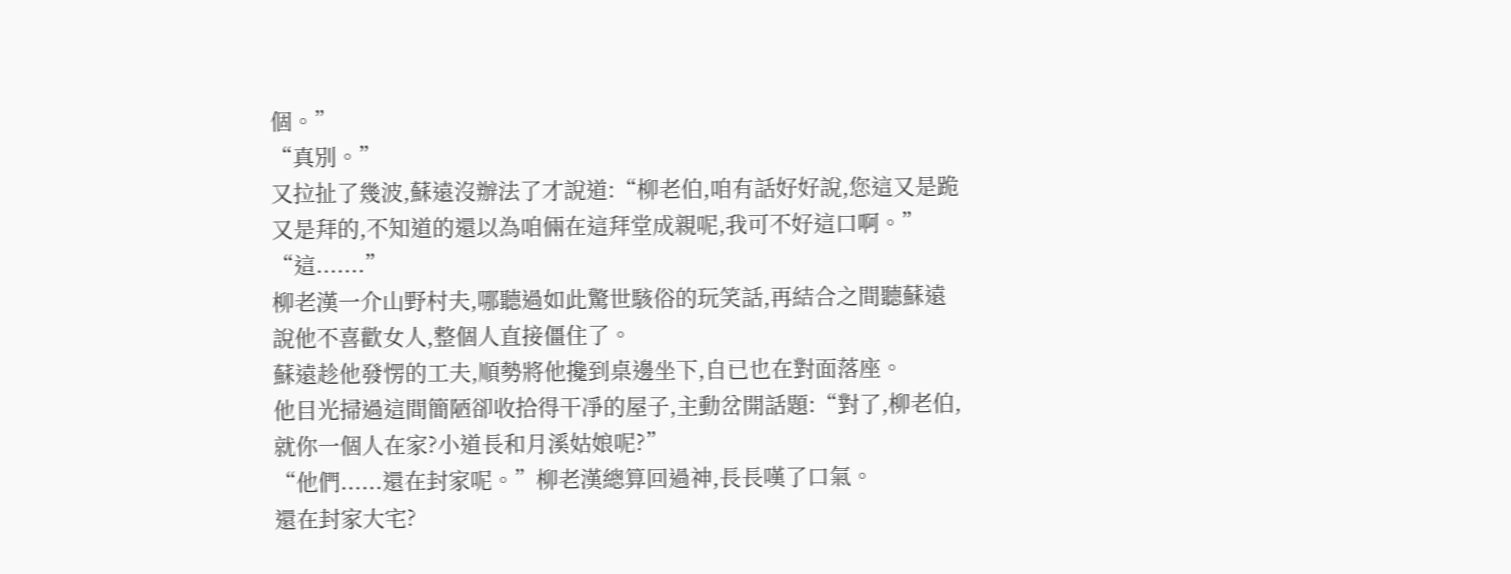個。”
“真別。”
又拉扯了幾波,蘇遠沒辦法了才說道:“柳老伯,咱有話好好說,您這又是跪又是拜的,不知道的還以為咱倆在這拜堂成親呢,我可不好這口啊。”
“這.......”
柳老漢一介山野村夫,哪聽過如此驚世駭俗的玩笑話,再結合之間聽蘇遠說他不喜歡女人,整個人直接僵住了。
蘇遠趁他發愣的工夫,順勢將他攙到桌邊坐下,自已也在對面落座。
他目光掃過這間簡陋卻收拾得干凈的屋子,主動岔開話題:“對了,柳老伯,就你一個人在家?小道長和月溪姑娘呢?”
“他們......還在封家呢。”柳老漢總算回過神,長長嘆了口氣。
還在封家大宅?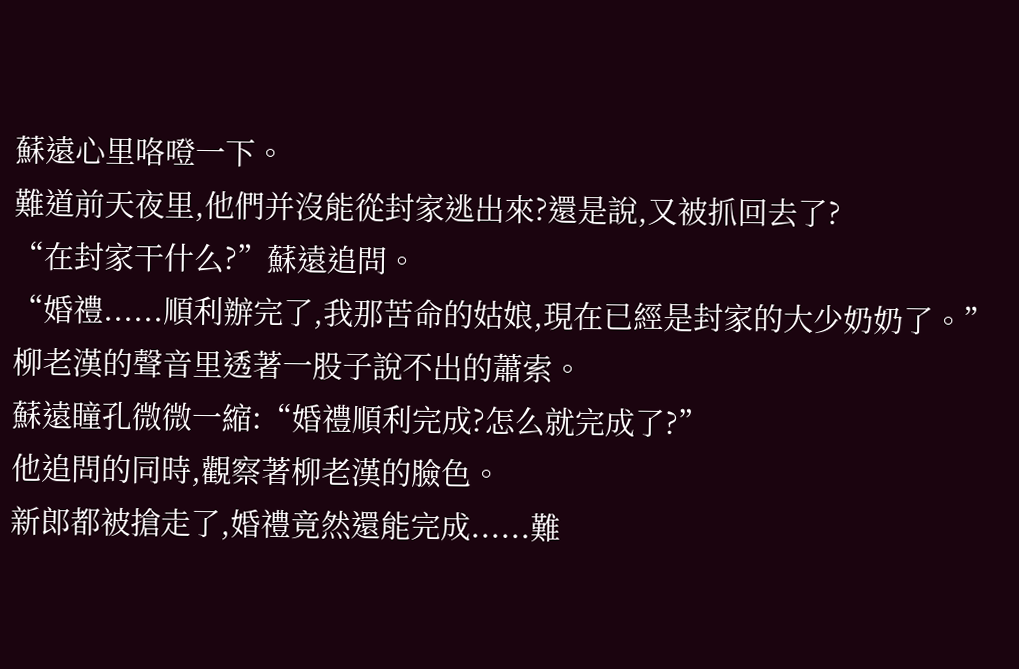蘇遠心里咯噔一下。
難道前天夜里,他們并沒能從封家逃出來?還是說,又被抓回去了?
“在封家干什么?”蘇遠追問。
“婚禮......順利辦完了,我那苦命的姑娘,現在已經是封家的大少奶奶了。”柳老漢的聲音里透著一股子說不出的蕭索。
蘇遠瞳孔微微一縮:“婚禮順利完成?怎么就完成了?”
他追問的同時,觀察著柳老漢的臉色。
新郎都被搶走了,婚禮竟然還能完成......難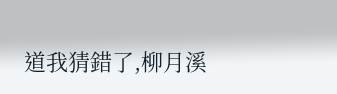道我猜錯了,柳月溪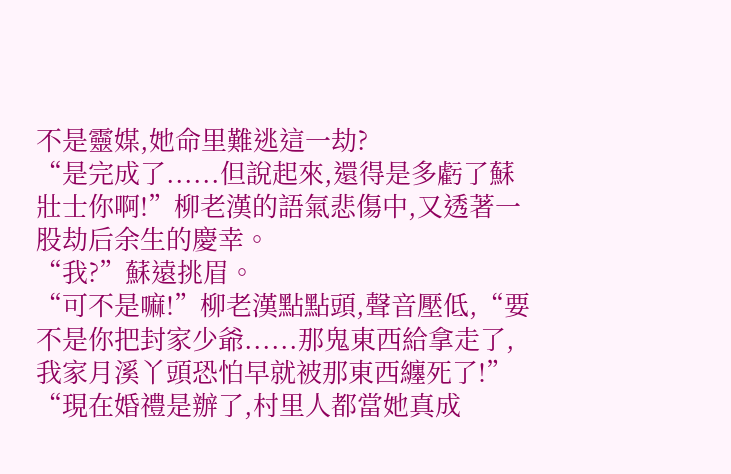不是靈媒,她命里難逃這一劫?
“是完成了......但說起來,還得是多虧了蘇壯士你啊!”柳老漢的語氣悲傷中,又透著一股劫后余生的慶幸。
“我?”蘇遠挑眉。
“可不是嘛!”柳老漢點點頭,聲音壓低,“要不是你把封家少爺......那鬼東西給拿走了,我家月溪丫頭恐怕早就被那東西纏死了!”
“現在婚禮是辦了,村里人都當她真成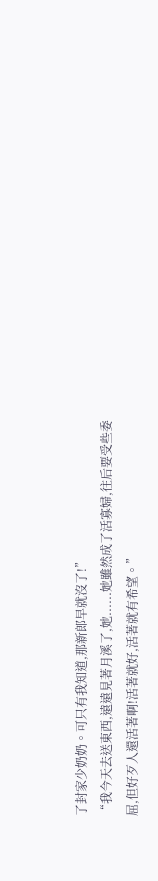了封家少奶奶。可只有我知道,那新郎早就沒了!”
“我今天去送東西,遠遠見著月溪了,她......她雖然成了活寡婦,往后要受些委屈,但好歹人還活著啊!活著就好,活著就有希望。”